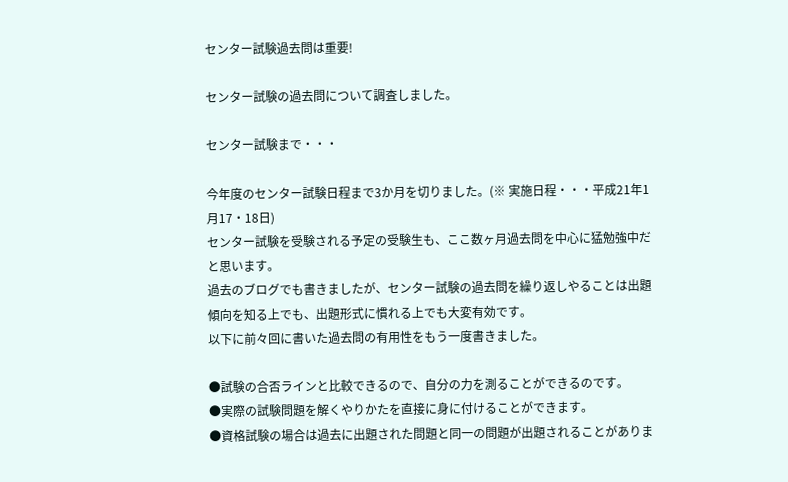センター試験過去問は重要!

センター試験の過去問について調査しました。

センター試験まで・・・

今年度のセンター試験日程まで3か月を切りました。(※ 実施日程・・・平成21年1月17・18日)
センター試験を受験される予定の受験生も、ここ数ヶ月過去問を中心に猛勉強中だと思います。
過去のブログでも書きましたが、センター試験の過去問を繰り返しやることは出題傾向を知る上でも、出題形式に慣れる上でも大変有効です。
以下に前々回に書いた過去問の有用性をもう一度書きました。

●試験の合否ラインと比較できるので、自分の力を測ることができるのです。
●実際の試験問題を解くやりかたを直接に身に付けることができます。
●資格試験の場合は過去に出題された問題と同一の問題が出題されることがありま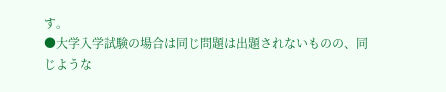す。
●大学入学試験の場合は同じ問題は出題されないものの、同じような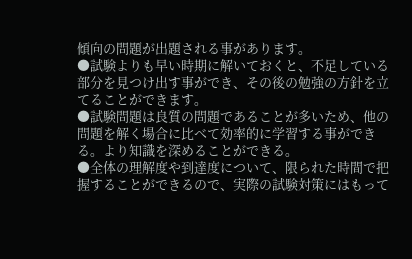傾向の問題が出題される事があります。
●試験よりも早い時期に解いておくと、不足している部分を見つけ出す事ができ、その後の勉強の方針を立てることができます。
●試験問題は良質の問題であることが多いため、他の問題を解く場合に比べて効率的に学習する事ができる。より知識を深めることができる。
●全体の理解度や到達度について、限られた時間で把握することができるので、実際の試験対策にはもって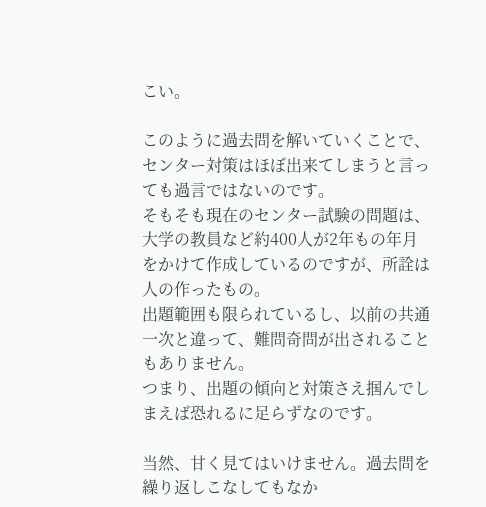こい。

このように過去問を解いていくことで、センター対策はほぼ出来てしまうと言っても過言ではないのです。
そもそも現在のセンター試験の問題は、大学の教員など約400人が2年もの年月をかけて作成しているのですが、所詮は人の作ったもの。
出題範囲も限られているし、以前の共通一次と違って、難問奇問が出されることもありません。
つまり、出題の傾向と対策さえ掴んでしまえば恐れるに足らずなのです。

当然、甘く見てはいけません。過去問を繰り返しこなしてもなか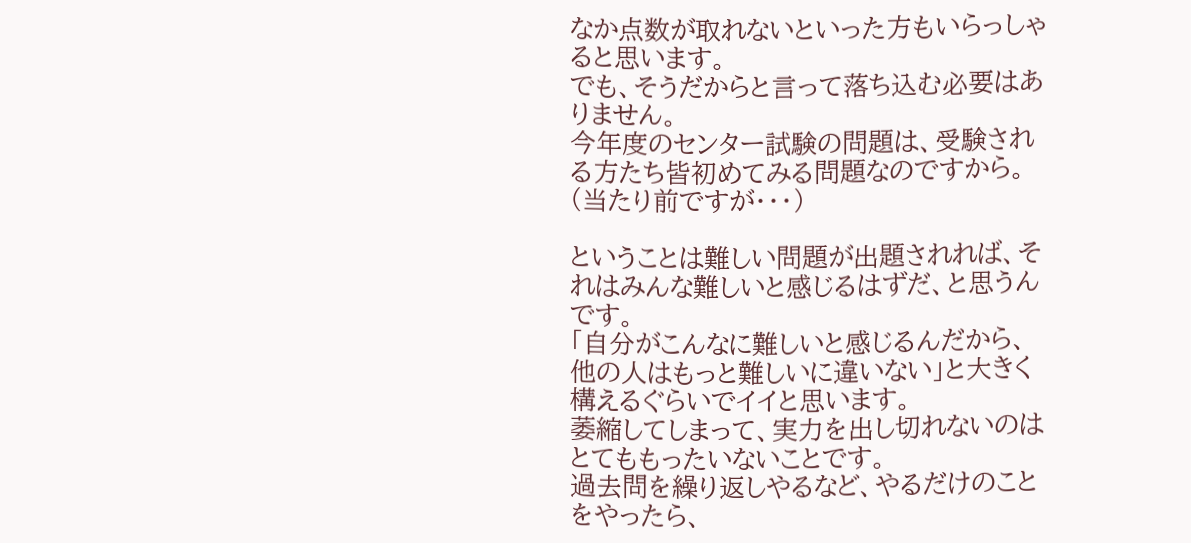なか点数が取れないといった方もいらっしゃると思います。
でも、そうだからと言って落ち込む必要はありません。
今年度のセンター試験の問題は、受験される方たち皆初めてみる問題なのですから。(当たり前ですが・・・)

ということは難しい問題が出題されれば、それはみんな難しいと感じるはずだ、と思うんです。
「自分がこんなに難しいと感じるんだから、他の人はもっと難しいに違いない」と大きく構えるぐらいでイイと思います。
萎縮してしまって、実力を出し切れないのはとてももったいないことです。
過去問を繰り返しやるなど、やるだけのことをやったら、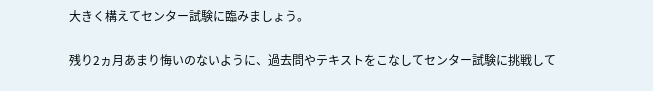大きく構えてセンター試験に臨みましょう。

残り2ヵ月あまり悔いのないように、過去問やテキストをこなしてセンター試験に挑戦して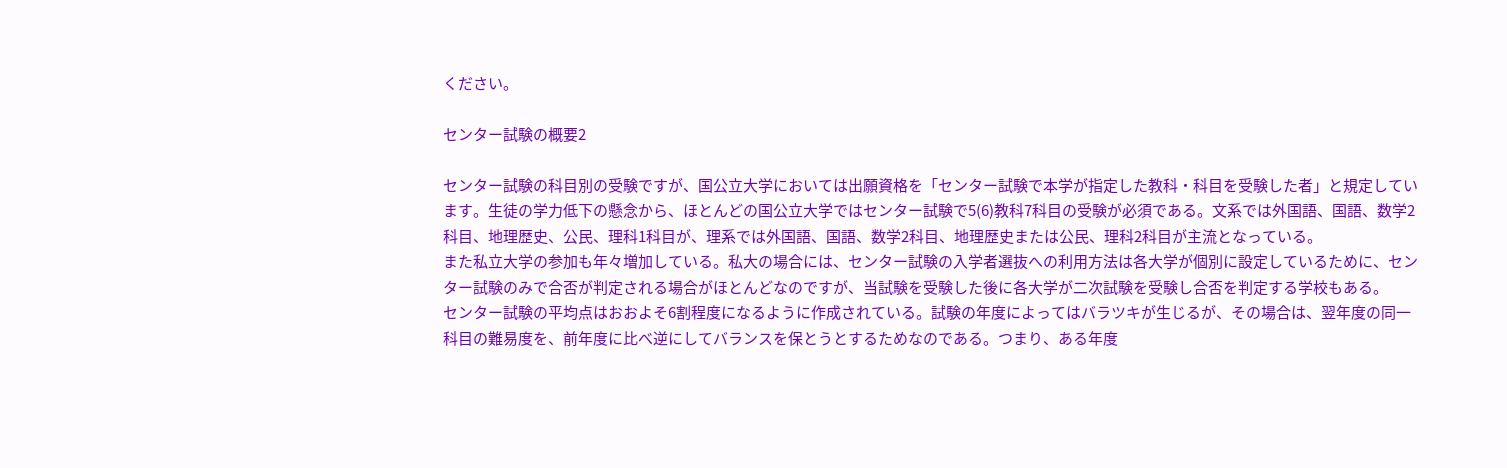ください。

センター試験の概要2

センター試験の科目別の受験ですが、国公立大学においては出願資格を「センター試験で本学が指定した教科・科目を受験した者」と規定しています。生徒の学力低下の懸念から、ほとんどの国公立大学ではセンター試験で5(6)教科7科目の受験が必須である。文系では外国語、国語、数学2科目、地理歴史、公民、理科1科目が、理系では外国語、国語、数学2科目、地理歴史または公民、理科2科目が主流となっている。
また私立大学の参加も年々増加している。私大の場合には、センター試験の入学者選抜への利用方法は各大学が個別に設定しているために、センター試験のみで合否が判定される場合がほとんどなのですが、当試験を受験した後に各大学が二次試験を受験し合否を判定する学校もある。
センター試験の平均点はおおよそ6割程度になるように作成されている。試験の年度によってはバラツキが生じるが、その場合は、翌年度の同一科目の難易度を、前年度に比べ逆にしてバランスを保とうとするためなのである。つまり、ある年度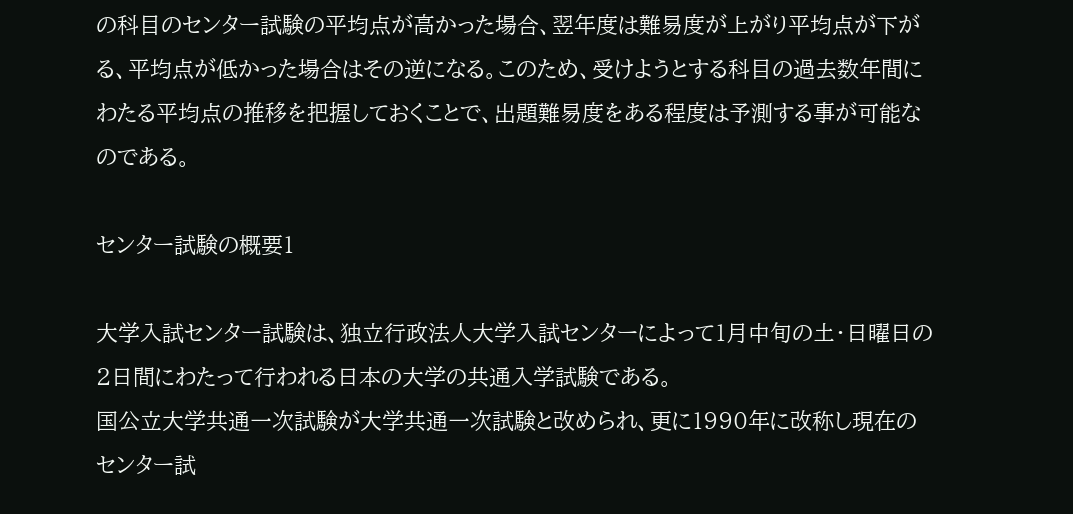の科目のセンター試験の平均点が高かった場合、翌年度は難易度が上がり平均点が下がる、平均点が低かった場合はその逆になる。このため、受けようとする科目の過去数年間にわたる平均点の推移を把握しておくことで、出題難易度をある程度は予測する事が可能なのである。

センター試験の概要1

大学入試センター試験は、独立行政法人大学入試センターによって1月中旬の土・日曜日の2日間にわたって行われる日本の大学の共通入学試験である。
国公立大学共通一次試験が大学共通一次試験と改められ、更に1990年に改称し現在のセンター試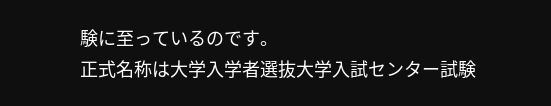験に至っているのです。
正式名称は大学入学者選抜大学入試センター試験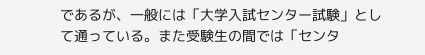であるが、一般には「大学入試センター試験」として通っている。また受験生の間では「センタ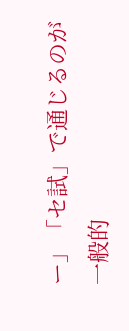ー」「セ試」で通じるのが一般的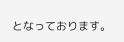となっております。